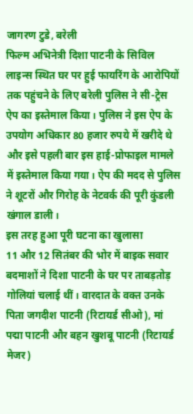जागरण टुडे, बरेली
फिल्म अभिनेत्री दिशा पाटनी के सिविल लाइन्स स्थित घर पर हुई फायरिंग के आरोपियों तक पहुंचने के लिए बरेली पुलिस ने सी-ट्रेस ऐप का इस्तेमाल किया। पुलिस ने इस ऐप के उपयोग अधिकार 80 हजार रुपये में खरीदे थे और इसे पहली बार इस हाई-प्रोफाइल मामले में इस्तेमाल किया गया। ऐप की मदद से पुलिस ने शूटरों और गिरोह के नेटवर्क की पूरी कुंडली खंगाल डाली।
इस तरह हुआ पूरी घटना का खुलासा
11 और 12 सितंबर की भोर में बाइक सवार बदमाशों ने दिशा पाटनी के घर पर ताबड़तोड़ गोलियां चलाई थीं। वारदात के वक्त उनके पिता जगदीश पाटनी (रिटायर्ड सीओ), मां पद्मा पाटनी और बहन खुशबू पाटनी (रिटायर्ड मेजर)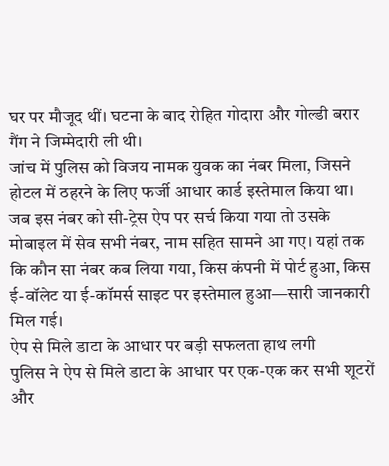घर पर मौजूद थीं। घटना के बाद रोहित गोदारा और गोल्डी बरार गैंग ने जिम्मेदारी ली थी।
जांच में पुलिस को विजय नामक युवक का नंबर मिला, जिसने होटल में ठहरने के लिए फर्जी आधार कार्ड इस्तेमाल किया था। जब इस नंबर को सी-ट्रेस ऐप पर सर्च किया गया तो उसके मोबाइल में सेव सभी नंबर, नाम सहित सामने आ गए। यहां तक कि कौन सा नंबर कब लिया गया, किस कंपनी में पोर्ट हुआ, किस ई-वॉलेट या ई-कॉमर्स साइट पर इस्तेमाल हुआ—सारी जानकारी मिल गई।
ऐप से मिले डाटा के आधार पर बड़ी सफलता हाथ लगी
पुलिस ने ऐप से मिले डाटा के आधार पर एक-एक कर सभी शूटरों और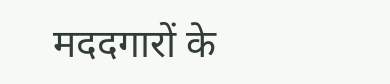मददगारों के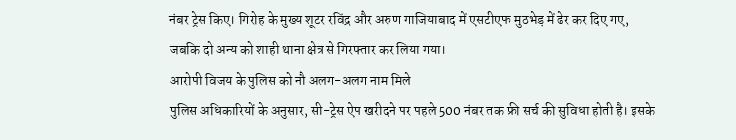नंबर ट्रेस किए। गिरोह के मुख्य शूटर रविंद्र और अरुण गाजियाबाद में एसटीएफ मुठभेड़ में ढेर कर दिए गए, जबकि दो अन्य को शाही थाना क्षेत्र से गिरफ्तार कर लिया गया।
आरोपी विजय के पुलिस को नौ अलग-अलग नाम मिले
पुलिस अधिकारियों के अनुसार, सी-ट्रेस ऐप खरीदने पर पहले 500 नंबर तक फ्री सर्च की सुविधा होती है। इसके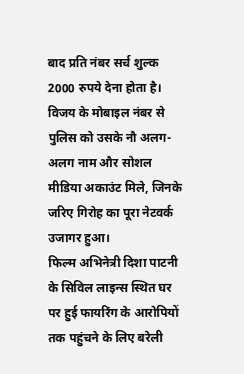बाद प्रति नंबर सर्च शुल्क 2000 रुपये देना होता है। विजय के मोबाइल नंबर से पुलिस को उसके नौ अलग-अलग नाम और सोशल मीडिया अकाउंट मिले, जिनके जरिए गिरोह का पूरा नेटवर्क उजागर हुआ।
फिल्म अभिनेत्री दिशा पाटनी के सिविल लाइन्स स्थित घर पर हुई फायरिंग के आरोपियों तक पहुंचने के लिए बरेली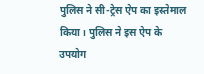पुलिस ने सी-ट्रेस ऐप का इस्तेमाल किया। पुलिस ने इस ऐप के उपयोग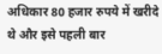अधिकार 80 हजार रुपये में खरीदे थे और इसे पहली बार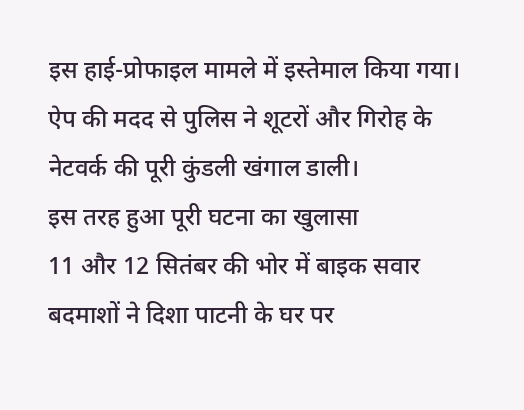इस हाई-प्रोफाइल मामले में इस्तेमाल किया गया। ऐप की मदद से पुलिस ने शूटरों और गिरोह के नेटवर्क की पूरी कुंडली खंगाल डाली।
इस तरह हुआ पूरी घटना का खुलासा
11 और 12 सितंबर की भोर में बाइक सवार बदमाशों ने दिशा पाटनी के घर पर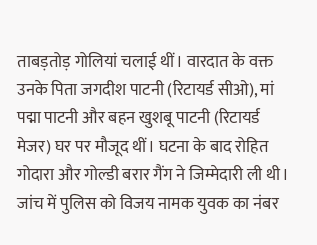ताबड़तोड़ गोलियां चलाई थीं। वारदात के वक्त उनके पिता जगदीश पाटनी (रिटायर्ड सीओ), मां पद्मा पाटनी और बहन खुशबू पाटनी (रिटायर्ड मेजर) घर पर मौजूद थीं। घटना के बाद रोहित गोदारा और गोल्डी बरार गैंग ने जिम्मेदारी ली थी।
जांच में पुलिस को विजय नामक युवक का नंबर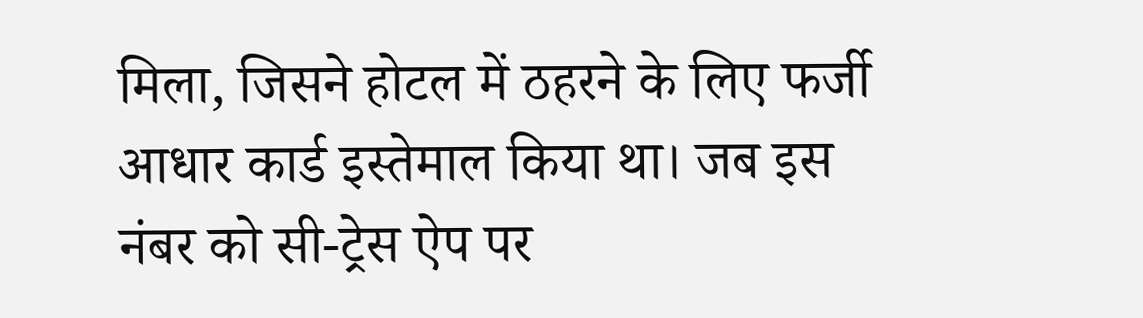मिला, जिसने होटल में ठहरने के लिए फर्जी आधार कार्ड इस्तेमाल किया था। जब इस नंबर को सी-ट्रेस ऐप पर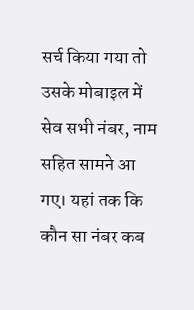सर्च किया गया तो उसके मोबाइल में सेव सभी नंबर, नाम सहित सामने आ गए। यहां तक कि कौन सा नंबर कब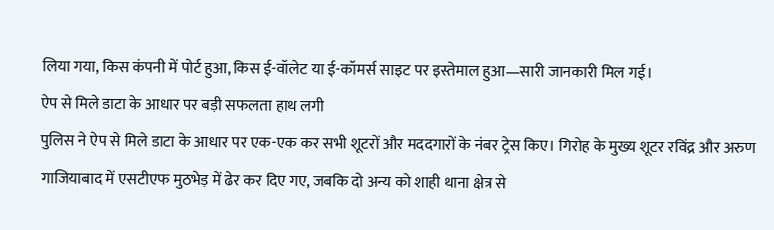लिया गया, किस कंपनी में पोर्ट हुआ, किस ई-वॉलेट या ई-कॉमर्स साइट पर इस्तेमाल हुआ—सारी जानकारी मिल गई।
ऐप से मिले डाटा के आधार पर बड़ी सफलता हाथ लगी
पुलिस ने ऐप से मिले डाटा के आधार पर एक-एक कर सभी शूटरों और मददगारों के नंबर ट्रेस किए। गिरोह के मुख्य शूटर रविंद्र और अरुण गाजियाबाद में एसटीएफ मुठभेड़ में ढेर कर दिए गए, जबकि दो अन्य को शाही थाना क्षेत्र से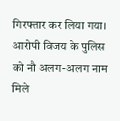गिरफ्तार कर लिया गया।
आरोपी विजय के पुलिस को नौ अलग-अलग नाम मिले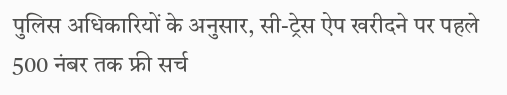पुलिस अधिकारियों के अनुसार, सी-ट्रेस ऐप खरीदने पर पहले 500 नंबर तक फ्री सर्च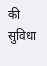की सुविधा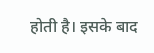होती है। इसके बाद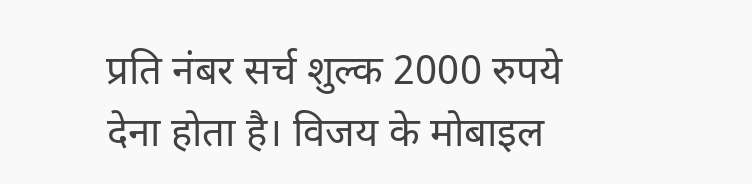प्रति नंबर सर्च शुल्क 2000 रुपये देना होता है। विजय के मोबाइल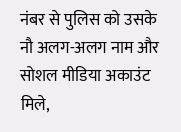नंबर से पुलिस को उसके नौ अलग-अलग नाम और सोशल मीडिया अकाउंट मिले,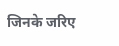जिनके जरिए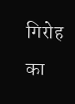गिरोह का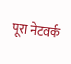पूरा नेटवर्क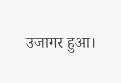उजागर हुआ।